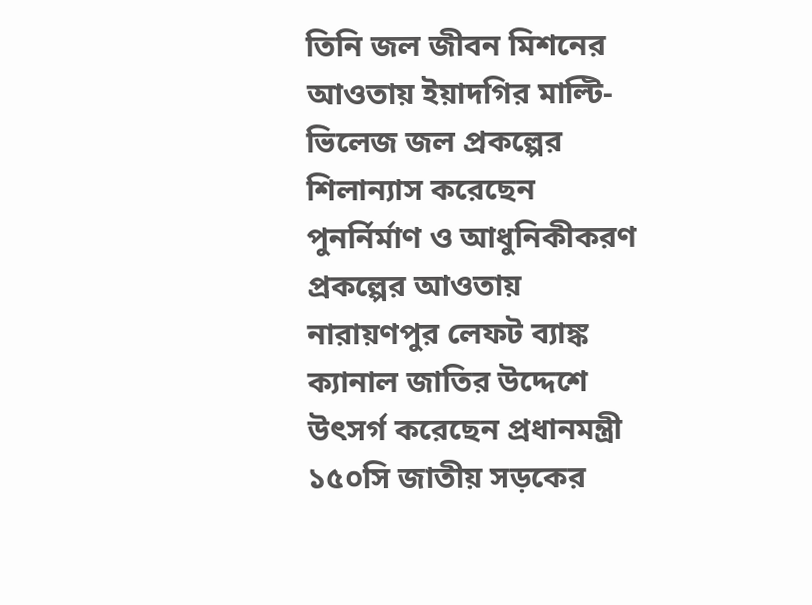তিনি জল জীবন মিশনের আওতায় ইয়াদগির মাল্টি-ভিলেজ জল প্রকল্পের শিলান্যাস করেছেন
পুনর্নির্মাণ ও আধুনিকীকরণ প্রকল্পের আওতায় নারায়ণপুর লেফট ব্যাঙ্ক ক্যানাল জাতির উদ্দেশে উৎসর্গ করেছেন প্রধানমন্ত্রী
১৫০সি জাতীয় সড়কের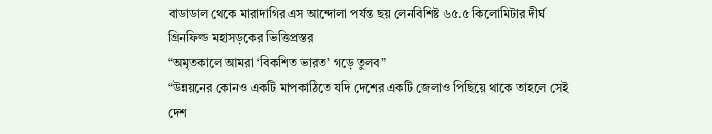বাডাডাল থেকে মারাদাগির এস আন্দোলা পর্যন্ত ছয় লেনবিশিষ্ট ৬৫.৫ কিলোমিটার দীর্ঘ গ্রিনফিল্ড মহাসড়কের ভিত্তিপ্রস্তর
“অমৃতকালে আমরা ‘বিকশিত ভারত’ গড়ে তুলব”
“উন্নয়নের কোনও একটি মাপকাঠিতে যদি দেশের একটি জেলাও পিছিয়ে থাকে তাহলে সেই দেশ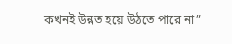কখনই উন্নত হয়ে উঠতে পারে না”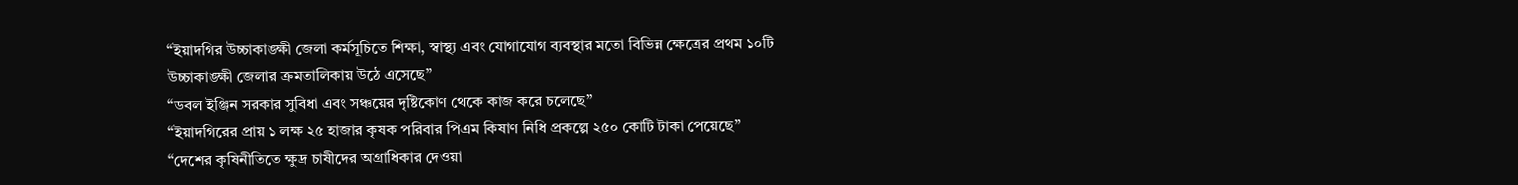“ইয়াদগির উচ্চাকাঙ্ক্ষী জেলা কর্মসূচিতে শিক্ষা, স্বাস্থ্য এবং যোগাযোগ ব্যবস্থার মতো বিভিন্ন ক্ষেত্রের প্রথম ১০টি উচ্চাকাঙ্ক্ষী জেলার ক্রমতালিকায় উঠে এসেছে”
“ডবল ইঞ্জিন সরকার সুবিধা এবং সঞ্চয়ের দৃষ্টিকোণ থেকে কাজ করে চলেছে”
“ইয়াদগিরের প্রায় ১ লক্ষ ২৫ হাজার কৃষক পরিবার পিএম কিষাণ নিধি প্রকল্পে ২৫০ কোটি টাকা পেয়েছে”
“দেশের কৃষিনীতিতে ক্ষুদ্র চাষীদের অগ্রাধিকার দেওয়া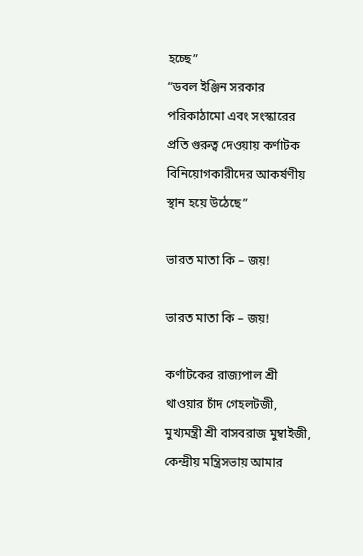হচ্ছে”
“ডবল ইঞ্জিন সরকার পরিকাঠামো এবং সংস্কারের প্রতি গুরুত্ব দেওয়ায় কর্ণাটক বিনিয়োগকারীদের আকর্ষণীয় স্থান হয়ে উঠেছে”

ভারত মাতা কি – জয়!

ভারত মাতা কি – জয়!

কর্ণাটকের রাজ্যপাল শ্রী থাওয়ার চাঁদ গেহলটজী, মুখ্যমন্ত্রী শ্রী বাসবরাজ মুম্বাইজী, কেন্দ্রীয় মন্ত্রিসভায় আমার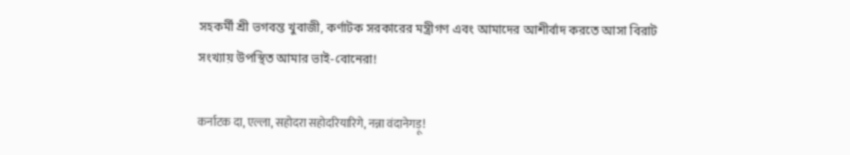সহকর্মী শ্রী ভগবন্ত খুবাজী, কর্ণাটক সরকারের মন্ত্রীগণ এবং আমাদের আশীর্বাদ করতে আসা বিরাট সংখ্যায় উপস্থিত আমার ভাই-বোনেরা!

कर्नाटक दा, एल्ला, सहोदरा सहोदरियारिगे, नन्ना वंदानेगड़ू!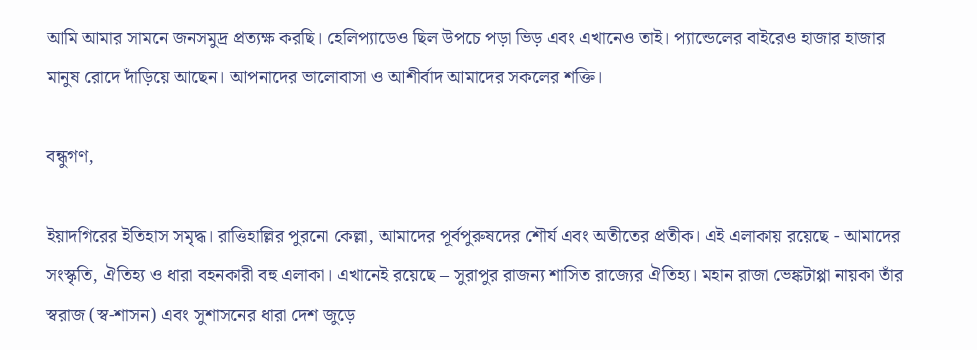আমি আমার সামনে জনসমুদ্র প্রত্যক্ষ করছি। হেলিপ্যাডেও ছিল উপচে পড়া ভিড় এবং এখানেও তাই। প্যান্ডেলের বাইরেও হাজার হাজার মানুষ রোদে দাঁড়িয়ে আছেন। আপনাদের ভালোবাসা ও আশীর্বাদ আমাদের সকলের শক্তি।

বন্ধুগণ,

ইয়াদগিরের ইতিহাস সমৃদ্ধ। রাত্তিহাল্লির পুরনো কেল্লা, আমাদের পূর্বপুরুষদের শৌর্য এবং অতীতের প্রতীক। এই এলাকায় রয়েছে - আমাদের সংস্কৃতি, ঐতিহ্য ও ধারা বহনকারী বহু এলাকা। এখানেই রয়েছে – সুরাপুর রাজন্য শাসিত রাজ্যের ঐতিহ্য। মহান রাজা ভেঙ্কটাপ্পা নায়কা তাঁর স্বরাজ (স্ব-শাসন) এবং সুশাসনের ধারা দেশ জুড়ে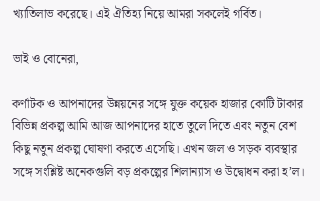খ্যাতিলাভ করেছে। এই ঐতিহ্য নিয়ে আমরা সকলেই গর্বিত।

ভাই ও বোনেরা,

কর্ণাটক ও আপনাদের উন্নয়নের সঙ্গে যুক্ত কয়েক হাজার কোটি টাকার বিভিন্ন প্রকল্প আমি আজ আপনাদের হাতে তুলে দিতে এবং নতুন বেশ কিছু নতুন প্রকল্প ঘোষণা করতে এসেছি। এখন জল ও সড়ক ব্যবস্থার সঙ্গে সংশ্লিষ্ট অনেকগুলি বড় প্রকল্পের শিলান্যাস ও উদ্বোধন করা হ’ল।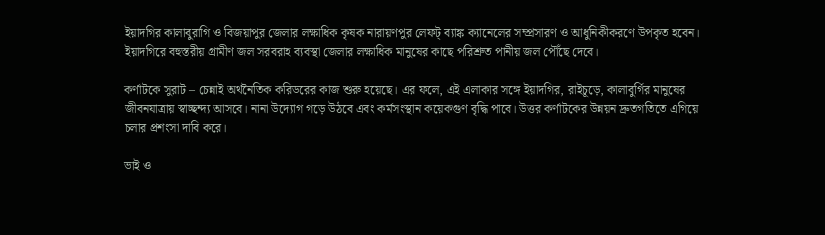ইয়াদগির কালাবুরাগি ও বিজয়াপুর জেলার লক্ষাধিক কৃষক নারায়ণপুর লেফট্‌ ব্যাঙ্ক ক্যানেলের সম্প্রসারণ ও আধুনিকীকরণে উপকৃত হবেন। ইয়াদগিরে বহুস্তরীয় গ্রামীণ জল সরবরাহ ব্যবস্থা জেলার লক্ষাধিক মানুষের কাছে পরিশ্রুত পানীয় জল পৌঁছে দেবে।

কর্ণাটকে সুরাট – চেন্নাই অর্থনৈতিক করিডরের কাজ শুরু হয়েছে। এর ফলে, এই এলাকার সঙ্গে ইয়াদগির, রাইচূড়ে, কালাবুর্গির মানুষের জীবনযাত্রায় স্বাচ্ছন্দ্য আসবে। নানা উদ্যোগ গড়ে উঠবে এবং কর্মসংস্থান কয়েকগুণ বৃদ্ধি পাবে। উত্তর কর্ণাটকের উন্নয়ন দ্রুতগতিতে এগিয়ে চলার প্রশংসা দাবি করে।

ভাই ও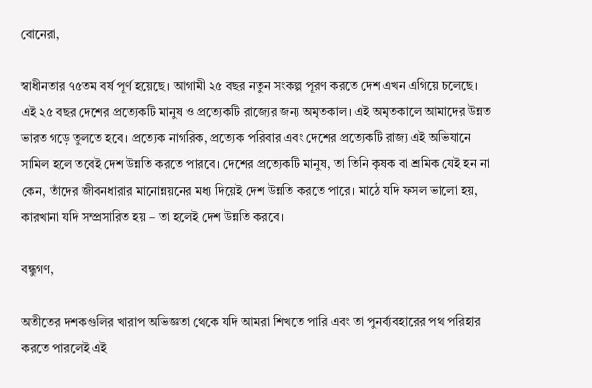বোনেরা,

স্বাধীনতার ৭৫তম বর্ষ পূর্ণ হয়েছে। আগামী ২৫ বছর নতুন সংকল্প পূরণ করতে দেশ এখন এগিয়ে চলেছে। এই ২৫ বছর দেশের প্রত্যেকটি মানুষ ও প্রত্যেকটি রাজ্যের জন্য অমৃতকাল। এই অমৃতকালে আমাদের উন্নত ভারত গড়ে তুলতে হবে। প্রত্যেক নাগরিক, প্রত্যেক পরিবার এবং দেশের প্রত্যেকটি রাজ্য এই অভিযানে সামিল হলে তবেই দেশ উন্নতি করতে পারবে। দেশের প্রত্যেকটি মানুষ, তা তিনি কৃষক বা শ্রমিক যেই হন না কেন, তাঁদের জীবনধারার মানোন্নয়নের মধ্য দিয়েই দেশ উন্নতি করতে পারে। মাঠে যদি ফসল ভালো হয়, কারখানা যদি সম্প্রসারিত হয় – তা হলেই দেশ উন্নতি করবে।

বন্ধুগণ,

অতীতের দশকগুলির খারাপ অভিজ্ঞতা থেকে যদি আমরা শিখতে পারি এবং তা পুনর্ব্যবহারের পথ পরিহার করতে পারলেই এই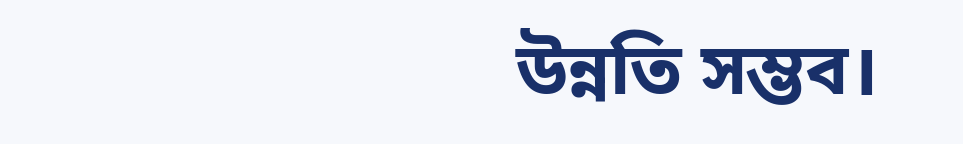উন্নতি সম্ভব।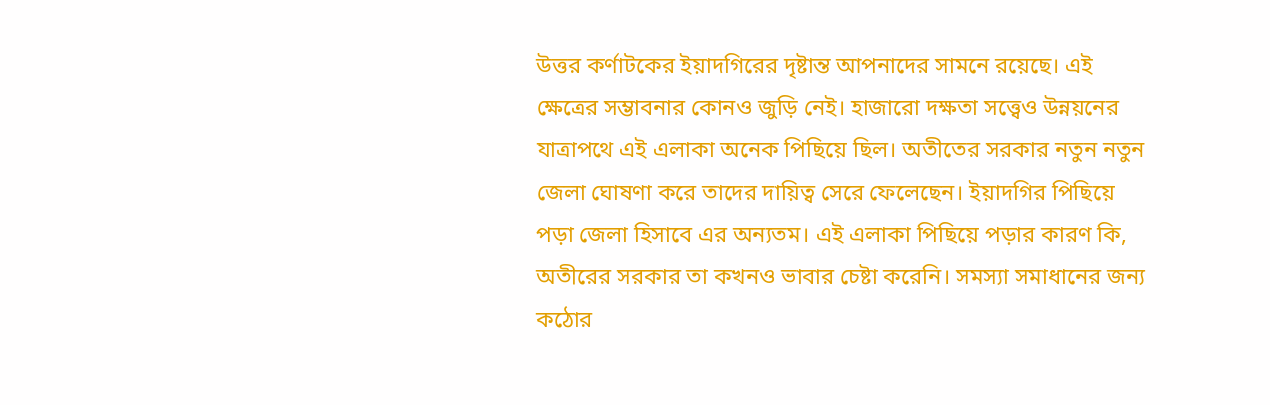উত্তর কর্ণাটকের ইয়াদগিরের দৃষ্টান্ত আপনাদের সামনে রয়েছে। এই ক্ষেত্রের সম্ভাবনার কোনও জুড়ি নেই। হাজারো দক্ষতা সত্ত্বেও উন্নয়নের যাত্রাপথে এই এলাকা অনেক পিছিয়ে ছিল। অতীতের সরকার নতুন নতুন জেলা ঘোষণা করে তাদের দায়িত্ব সেরে ফেলেছেন। ইয়াদগির পিছিয়ে পড়া জেলা হিসাবে এর অন্যতম। এই এলাকা পিছিয়ে পড়ার কারণ কি, অতীরের সরকার তা কখনও ভাবার চেষ্টা করেনি। সমস্যা সমাধানের জন্য কঠোর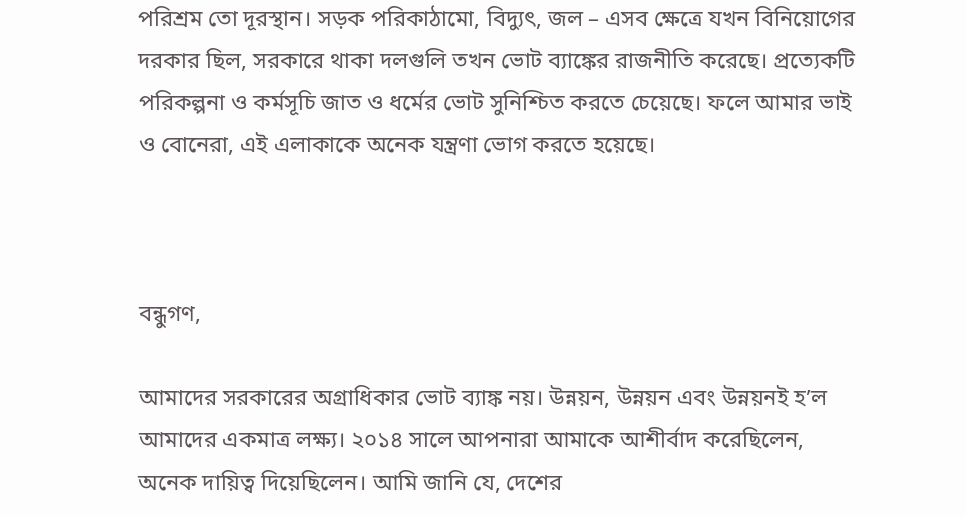পরিশ্রম তো দূরস্থান। সড়ক পরিকাঠামো, বিদ্যুৎ, জল – এসব ক্ষেত্রে যখন বিনিয়োগের দরকার ছিল, সরকারে থাকা দলগুলি তখন ভোট ব্যাঙ্কের রাজনীতি করেছে। প্রত্যেকটি পরিকল্পনা ও কর্মসূচি জাত ও ধর্মের ভোট সুনিশ্চিত করতে চেয়েছে। ফলে আমার ভাই ও বোনেরা, এই এলাকাকে অনেক যন্ত্রণা ভোগ করতে হয়েছে।



বন্ধুগণ,

আমাদের সরকারের অগ্রাধিকার ভোট ব্যাঙ্ক নয়। উন্নয়ন, উন্নয়ন এবং উন্নয়নই হ’ল আমাদের একমাত্র লক্ষ্য। ২০১৪ সালে আপনারা আমাকে আশীর্বাদ করেছিলেন, অনেক দায়িত্ব দিয়েছিলেন। আমি জানি যে, দেশের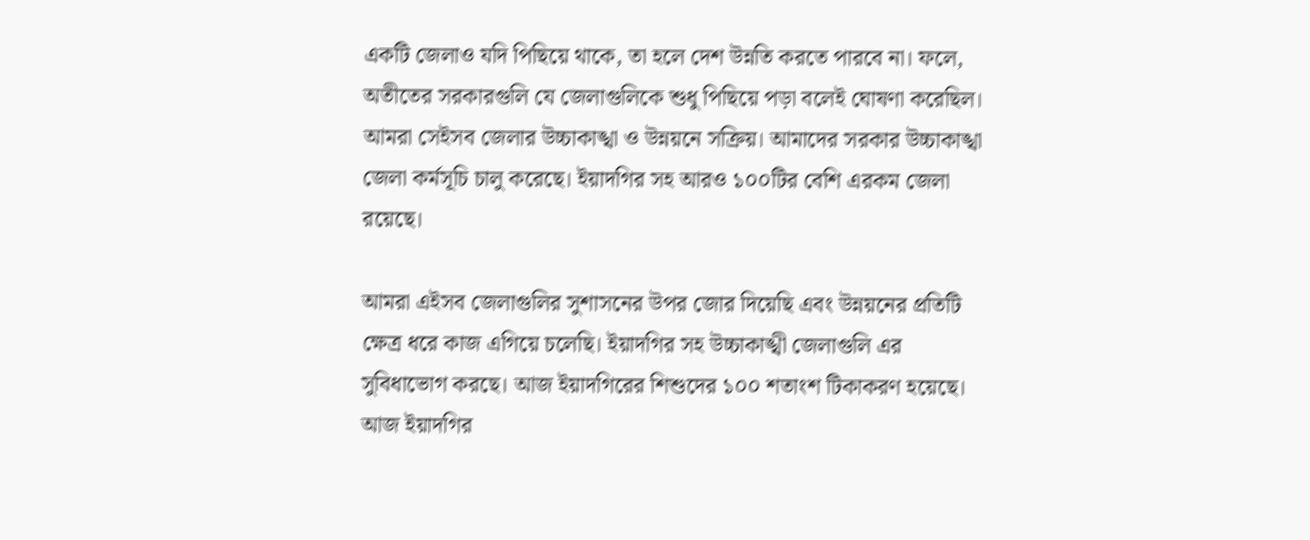একটি জেলাও যদি পিছিয়ে থাকে, তা হলে দেশ উন্নতি করতে পারবে না। ফলে, অতীতের সরকারগুলি যে জেলাগুলিকে শুধু পিছিয়ে পড়া বলেই ঘোষণা করেছিল। আমরা সেইসব জেলার উচ্চাকাঙ্খা ও উন্নয়নে সক্রিয়। আমাদের সরকার উচ্চাকাঙ্খা জেলা কর্মসূচি চালু করেছে। ইয়াদগির সহ আরও ১০০টির বেশি এরকম জেলা রয়েছে।

আমরা এইসব জেলাগুলির সুশাসনের উপর জোর দিয়েছি এবং উন্নয়নের প্রতিটি ক্ষেত্র ধরে কাজ এগিয়ে চলেছি। ইয়াদগির সহ উচ্চাকাঙ্খী জেলাগুলি এর সুবিধাভোগ করছে। আজ ইয়াদগিরের শিশুদের ১০০ শতাংশ টিকাকরণ হয়েছে। আজ ইয়াদগির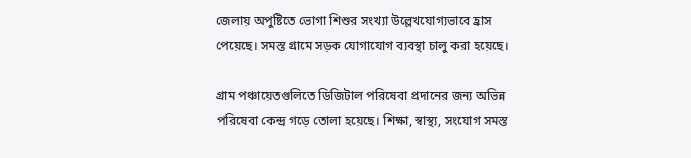জেলায় অপুষ্টিতে ভোগা শিশুর সংখ্যা উল্লেখযোগ্যভাবে হ্রাস পেয়েছে। সমস্ত গ্রামে সড়ক যোগাযোগ ব্যবস্থা চালু করা হয়েছে।

গ্রাম পঞ্চায়েতগুলিতে ডিজিটাল পরিষেবা প্রদানের জন্য অভিন্ন পরিষেবা কেন্দ্র গড়ে তোলা হয়েছে। শিক্ষা, স্বাস্থ্য, সংযোগ সমস্ত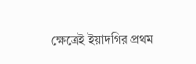ক্ষেত্রেই ইয়াদগির প্রথম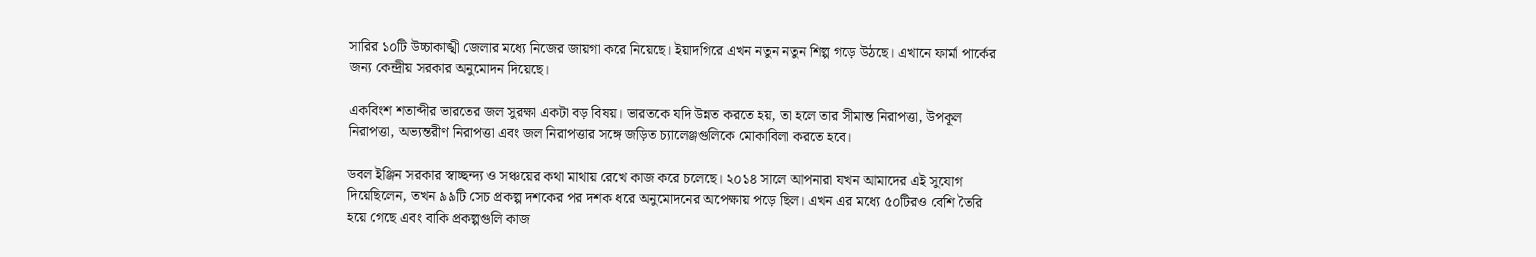সারির ১০টি উচ্চাকাঙ্খী জেলার মধ্যে নিজের জায়গা করে নিয়েছে। ইয়াদগিরে এখন নতুন নতুন শিল্প গড়ে উঠছে। এখানে ফার্মা পার্কের জন্য কেন্দ্রীয় সরকার অনুমোদন দিয়েছে।

একবিংশ শতাব্দীর ভারতের জল সুরক্ষা একটা বড় বিষয়। ভারতকে যদি উন্নত করতে হয়, তা হলে তার সীমান্ত নিরাপত্তা, উপকূল নিরাপত্তা, অভ্যন্তরীণ নিরাপত্তা এবং জল নিরাপত্তার সঙ্গে জড়িত চ্যালেঞ্জগুলিকে মোকাবিলা করতে হবে।

ডবল ইঞ্জিন সরকার স্বাচ্ছন্দ্য ও সঞ্চয়ের কথা মাথায় রেখে কাজ করে চলেছে। ২০১৪ সালে আপনারা যখন আমাদের এই সুযোগ দিয়েছিলেন, তখন ৯৯টি সেচ প্রকল্প দশকের পর দশক ধরে অনুমোদনের অপেক্ষায় পড়ে ছিল। এখন এর মধ্যে ৫০টিরও বেশি তৈরি হয়ে গেছে এবং বাকি প্রকল্পগুলি কাজ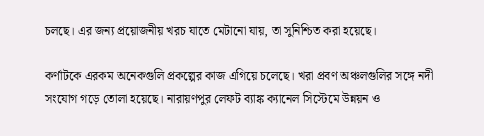চলছে। এর জন্য প্রয়োজনীয় খরচ যাতে মেটানো যায়, তা সুনিশ্চিত করা হয়েছে।

কর্ণাটকে এরকম অনেকগুলি প্রকল্পের কাজ এগিয়ে চলেছে। খরা প্রবণ অঞ্চলগুলির সঙ্গে নদী সংযোগ গড়ে তোলা হয়েছে। নারায়ণপুর লেফট ব্যাঙ্ক ক্যানেল সিস্টেমে উন্নয়ন ও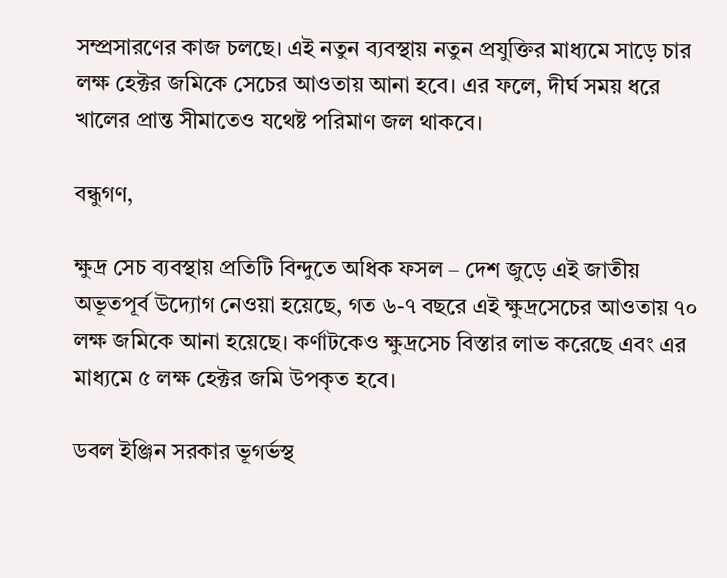সম্প্রসারণের কাজ চলছে। এই নতুন ব্যবস্থায় নতুন প্রযুক্তির মাধ্যমে সাড়ে চার লক্ষ হেক্টর জমিকে সেচের আওতায় আনা হবে। এর ফলে, দীর্ঘ সময় ধরে খালের প্রান্ত সীমাতেও যথেষ্ট পরিমাণ জল থাকবে।

বন্ধুগণ,

ক্ষুদ্র সেচ ব্যবস্থায় প্রতিটি বিন্দুতে অধিক ফসল – দেশ জুড়ে এই জাতীয় অভূতপূর্ব উদ্যোগ নেওয়া হয়েছে, গত ৬-৭ বছরে এই ক্ষুদ্রসেচের আওতায় ৭০ লক্ষ জমিকে আনা হয়েছে। কর্ণাটকেও ক্ষুদ্রসেচ বিস্তার লাভ করেছে এবং এর মাধ্যমে ৫ লক্ষ হেক্টর জমি উপকৃত হবে।

ডবল ইঞ্জিন সরকার ভূগর্ভস্থ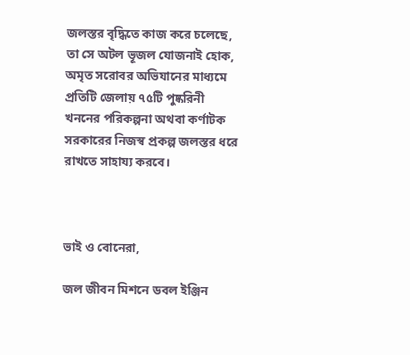জলস্তর বৃদ্ধিতে কাজ করে চলেছে, তা সে অটল ভূজল যোজনাই হোক, অমৃত সরোবর অভিযানের মাধ্যমে প্রতিটি জেলায় ৭৫টি পুষ্করিনী খননের পরিকল্পনা অথবা কর্ণাটক সরকারের নিজস্ব প্রকল্প জলস্তর ধরে রাখতে সাহায্য করবে।



ভাই ও বোনেরা,

জল জীবন মিশনে ডবল ইঞ্জিন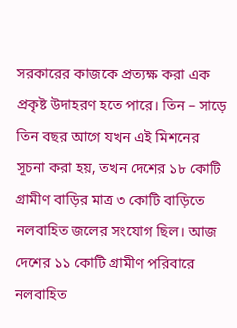সরকারের কাজকে প্রত্যক্ষ করা এক প্রকৃষ্ট উদাহরণ হতে পারে। তিন – সাড়ে তিন বছর আগে যখন এই মিশনের সূচনা করা হয়, তখন দেশের ১৮ কোটি গ্রামীণ বাড়ির মাত্র ৩ কোটি বাড়িতে নলবাহিত জলের সংযোগ ছিল। আজ দেশের ১১ কোটি গ্রামীণ পরিবারে নলবাহিত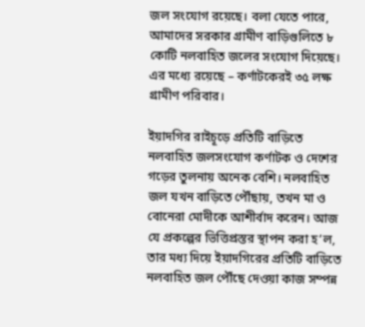জল সংযোগ রয়েছে। বলা যেতে পারে, আমাদের সরকার গ্রামীণ বাড়িগুলিতে ৮ কোটি নলবাহিত জলের সংযোগ দিয়েছে। এর মধ্যে রয়েছে – কর্ণাটকেরই ৩৫ লক্ষ গ্রামীণ পরিবার।

ইয়াদগির রাইচূড়ে প্রতিটি বাড়িতে নলবাহিত জলসংযোগ কর্ণাটক ও দেশের গড়ের তুলনায় অনেক বেশি। নলবাহিত জল যখন বাড়িতে পৌঁছায়, তখন মা ও বোনেরা মোদীকে আশীর্বাদ করেন। আজ যে প্রকল্পের ভিত্তিপ্রস্তর স্থাপন করা হ’ল, তার মধ্য দিয়ে ইয়াদগিরের প্রতিটি বাড়িতে নলবাহিত জল পৌঁছে দেওয়া কাজ সম্পন্ন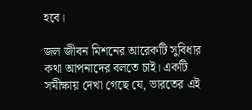হবে।

জল জীবন মিশনের আরেকটি সুবিধার কথা আপনাদের বলতে চাই। একটি সমীক্ষায় দেখা গেছে যে, ভারতের এই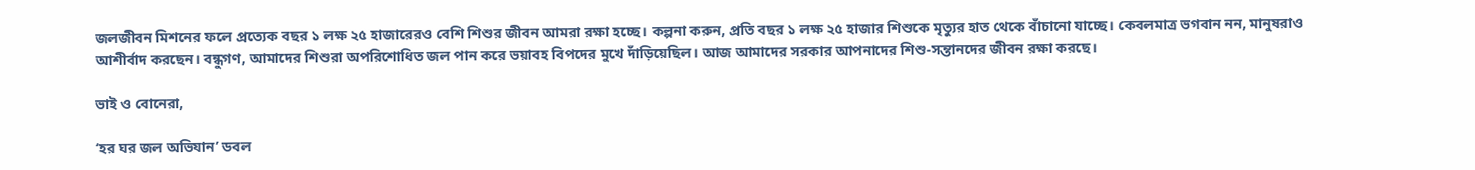জলজীবন মিশনের ফলে প্রত্যেক বছর ১ লক্ষ ২৫ হাজারেরও বেশি শিশুর জীবন আমরা রক্ষা হচ্ছে। কল্পনা করুন, প্রতি বছর ১ লক্ষ ২৫ হাজার শিশুকে মৃত্যুর হাত থেকে বাঁচানো যাচ্ছে। কেবলমাত্র ভগবান নন, মানুষরাও আশীর্বাদ করছেন। বন্ধুগণ, আমাদের শিশুরা অপরিশোধিত জল পান করে ভয়াবহ বিপদের মুখে দাঁড়িয়েছিল। আজ আমাদের সরকার আপনাদের শিশু-সন্তানদের জীবন রক্ষা করছে।

ভাই ও বোনেরা,

‘হর ঘর জল অভিযান’ ডবল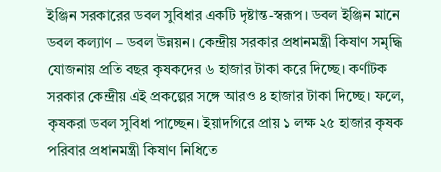ইঞ্জিন সরকারের ডবল সুবিধার একটি দৃষ্টান্ত-স্বরূপ। ডবল ইঞ্জিন মানে ডবল কল্যাণ – ডবল উন্নয়ন। কেন্দ্রীয় সরকার প্রধানমন্ত্রী কিষাণ সমৃদ্ধি যোজনায় প্রতি বছর কৃষকদের ৬ হাজার টাকা করে দিচ্ছে। কর্ণাটক সরকার কেন্দ্রীয় এই প্রকল্পের সঙ্গে আরও ৪ হাজার টাকা দিচ্ছে। ফলে, কৃষকরা ডবল সুবিধা পাচ্ছেন। ইয়াদগিরে প্রায় ১ লক্ষ ২৫ হাজার কৃষক পরিবার প্রধানমন্ত্রী কিষাণ নিধিতে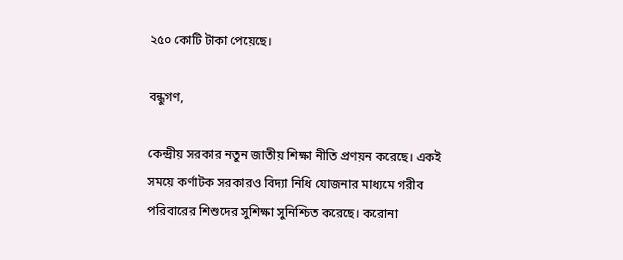২৫০ কোটি টাকা পেয়েছে।

বন্ধুগণ,

কেন্দ্রীয় সরকার নতুন জাতীয় শিক্ষা নীতি প্রণয়ন করেছে। একই সময়ে কর্ণাটক সরকারও বিদ্যা নিধি যোজনার মাধ্যমে গরীব পরিবারের শিশুদের সুশিক্ষা সুনিশ্চিত করেছে। করোনা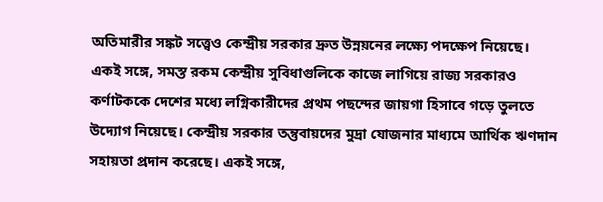অতিমারীর সঙ্কট সত্ত্বেও কেন্দ্রীয় সরকার দ্রুত উন্নয়নের লক্ষ্যে পদক্ষেপ নিয়েছে। একই সঙ্গে, সমস্ত রকম কেন্দ্রীয় সুবিধাগুলিকে কাজে লাগিয়ে রাজ্য সরকারও কর্ণাটককে দেশের মধ্যে লগ্নিকারীদের প্রথম পছন্দের জায়গা হিসাবে গড়ে তুলতে উদ্যোগ নিয়েছে। কেন্দ্রীয় সরকার তন্তুবায়দের মুদ্রা যোজনার মাধ্যমে আর্থিক ঋণদান সহায়তা প্রদান করেছে। একই সঙ্গে,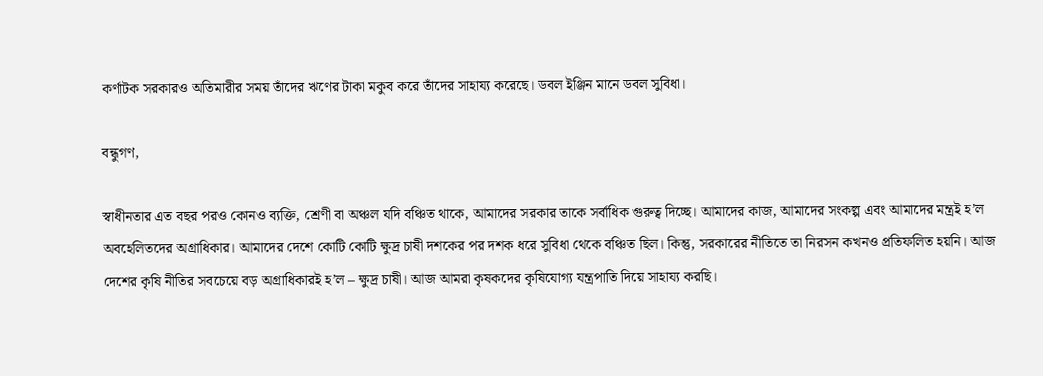কর্ণাটক সরকারও অতিমারীর সময় তাঁদের ঋণের টাকা মকুব করে তাঁদের সাহায্য করেছে। ডবল ইঞ্জিন মানে ডবল সুবিধা।

বন্ধুগণ,

স্বাধীনতার এত বছর পরও কোনও ব্যক্তি, শ্রেণী বা অঞ্চল যদি বঞ্চিত থাকে, আমাদের সরকার তাকে সর্বাধিক গুরুত্ব দিচ্ছে। আমাদের কাজ, আমাদের সংকল্প এবং আমাদের মন্ত্রই হ’ল অবহেলিতদের অগ্রাধিকার। আমাদের দেশে কোটি কোটি ক্ষুদ্র চাষী দশকের পর দশক ধরে সুবিধা থেকে বঞ্চিত ছিল। কিন্তু, সরকারের নীতিতে তা নিরসন কখনও প্রতিফলিত হয়নি। আজ দেশের কৃষি নীতির সবচেয়ে বড় অগ্রাধিকারই হ’ল – ক্ষুদ্র চাষী। আজ আমরা কৃষকদের কৃষিযোগ্য যন্ত্রপাতি দিয়ে সাহায্য করছি।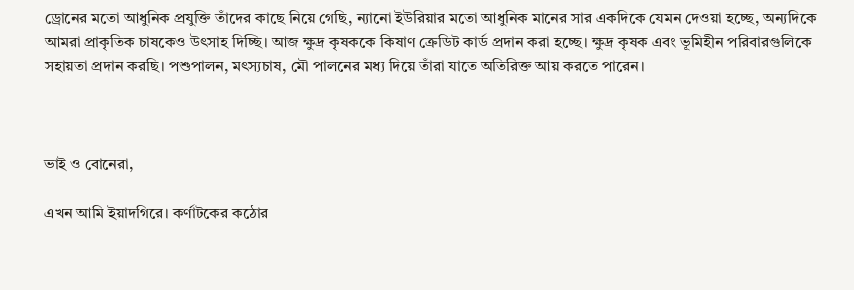ড্রোনের মতো আধুনিক প্রযুক্তি তাঁদের কাছে নিয়ে গেছি, ন্যানো ইউরিয়ার মতো আধুনিক মানের সার একদিকে যেমন দেওয়া হচ্ছে, অন্যদিকে আমরা প্রাকৃতিক চাষকেও উৎসাহ দিচ্ছি। আজ ক্ষুদ্র কৃষককে কিষাণ ক্রেডিট কার্ড প্রদান করা হচ্ছে। ক্ষুদ্র কৃষক এবং ভূমিহীন পরিবারগুলিকে সহায়তা প্রদান করছি। পশুপালন, মৎস্যচাষ, মৌ পালনের মধ্য দিয়ে তাঁরা যাতে অতিরিক্ত আয় করতে পারেন।



ভাই ও বোনেরা,

এখন আমি ইয়াদগিরে। কর্ণাটকের কঠোর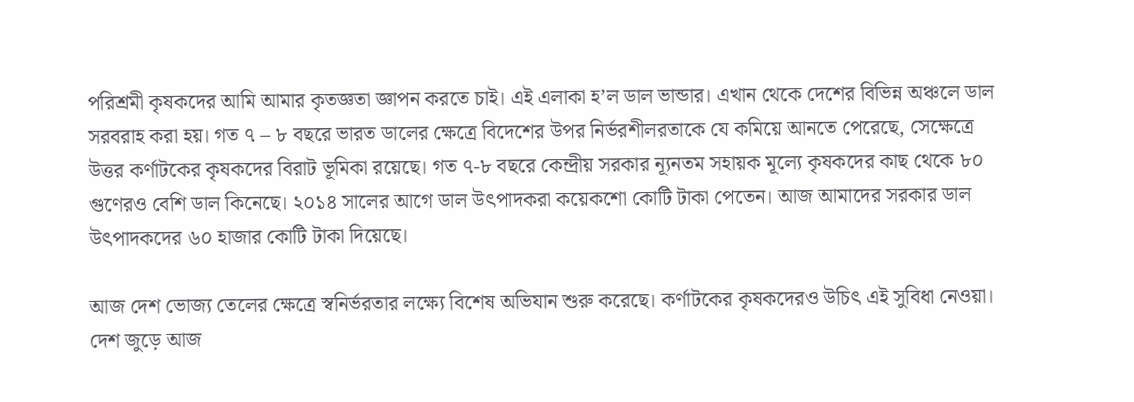পরিশ্রমী কৃষকদের আমি আমার কৃতজ্ঞতা জ্ঞাপন করতে চাই। এই এলাকা হ’ল ডাল ভান্ডার। এখান থেকে দেশের বিভিন্ন অঞ্চলে ডাল সরবরাহ করা হয়। গত ৭ – ৮ বছরে ভারত ডালের ক্ষেত্রে বিদেশের উপর নির্ভরশীলরতাকে যে কমিয়ে আনতে পেরেছে, সেক্ষেত্রে উত্তর কর্ণাটকের কৃষকদের বিরাট ভূমিকা রয়েছে। গত ৭-৮ বছরে কেন্দ্রীয় সরকার ন্যূনতম সহায়ক মূল্যে কৃষকদের কাছ থেকে ৮০ গুণেরও বেশি ডাল কিনেছে। ২০১৪ সালের আগে ডাল উৎপাদকরা কয়েকশো কোটি টাকা পেতেন। আজ আমাদের সরকার ডাল উৎপাদকদের ৬০ হাজার কোটি টাকা দিয়েছে।

আজ দেশ ভোজ্য তেলের ক্ষেত্রে স্বনির্ভরতার লক্ষ্যে বিশেষ অভিযান শুরু করেছে। কর্ণাটকের কৃষকদেরও উচিৎ এই সুবিধা নেওয়া। দেশ জুড়ে আজ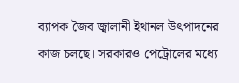ব্যাপক জৈব জ্বালানী ইথানল উৎপাদনের কাজ চলছে। সরকারও পেট্রোলের মধ্যে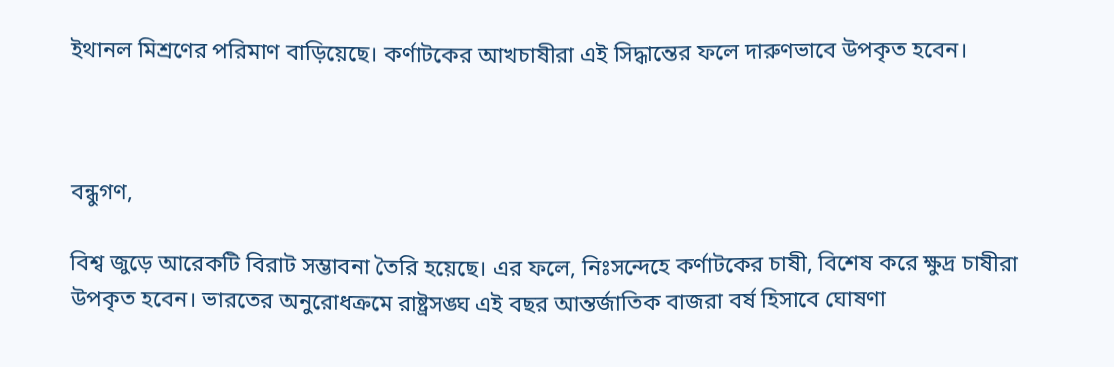ইথানল মিশ্রণের পরিমাণ বাড়িয়েছে। কর্ণাটকের আখচাষীরা এই সিদ্ধান্তের ফলে দারুণভাবে উপকৃত হবেন।



বন্ধুগণ,

বিশ্ব জুড়ে আরেকটি বিরাট সম্ভাবনা তৈরি হয়েছে। এর ফলে, নিঃসন্দেহে কর্ণাটকের চাষী, বিশেষ করে ক্ষুদ্র চাষীরা উপকৃত হবেন। ভারতের অনুরোধক্রমে রাষ্ট্রসঙ্ঘ এই বছর আন্তর্জাতিক বাজরা বর্ষ হিসাবে ঘোষণা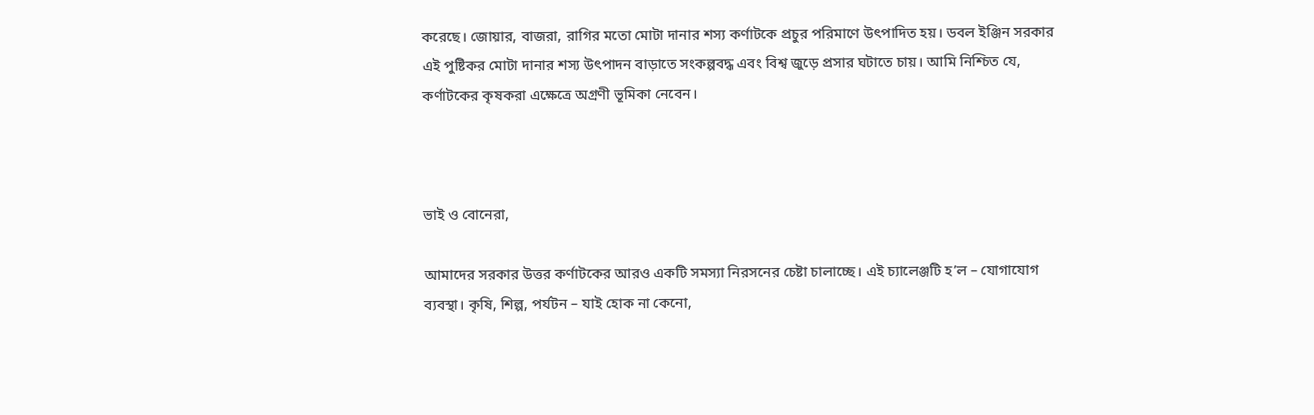করেছে। জোয়ার, বাজরা, রাগির মতো মোটা দানার শস্য কর্ণাটকে প্রচুর পরিমাণে উৎপাদিত হয়। ডবল ইঞ্জিন সরকার এই পুষ্টিকর মোটা দানার শস্য উৎপাদন বাড়াতে সংকল্পবদ্ধ এবং বিশ্ব জুড়ে প্রসার ঘটাতে চায়। আমি নিশ্চিত যে, কর্ণাটকের কৃষকরা এক্ষেত্রে অগ্রণী ভূমিকা নেবেন।



ভাই ও বোনেরা,

আমাদের সরকার উত্তর কর্ণাটকের আরও একটি সমস্যা নিরসনের চেষ্টা চালাচ্ছে। এই চ্যালেঞ্জটি হ’ল – যোগাযোগ ব্যবস্থা। কৃষি, শিল্প, পর্যটন – যাই হোক না কেনো,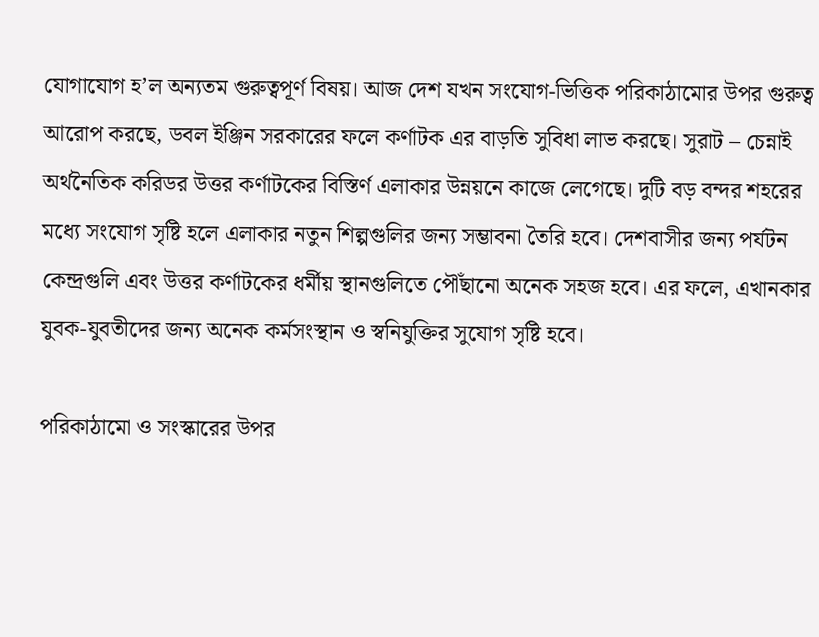যোগাযোগ হ’ল অন্যতম গুরুত্বপূর্ণ বিষয়। আজ দেশ যখন সংযোগ-ভিত্তিক পরিকাঠামোর উপর গুরুত্ব আরোপ করছে, ডবল ইঞ্জিন সরকারের ফলে কর্ণাটক এর বাড়তি সুবিধা লাভ করছে। সুরাট – চেন্নাই অর্থনৈতিক করিডর উত্তর কর্ণাটকের বিস্তির্ণ এলাকার উন্নয়নে কাজে লেগেছে। দুটি বড় বন্দর শহরের মধ্যে সংযোগ সৃষ্টি হলে এলাকার নতুন শিল্পগুলির জন্য সম্ভাবনা তৈরি হবে। দেশবাসীর জন্য পর্যটন কেন্দ্রগুলি এবং উত্তর কর্ণাটকের ধর্মীয় স্থানগুলিতে পৌঁছানো অনেক সহজ হবে। এর ফলে, এখানকার যুবক-যুবতীদের জন্য অনেক কর্মসংস্থান ও স্বনিযুক্তির সুযোগ সৃষ্টি হবে।

পরিকাঠামো ও সংস্কারের উপর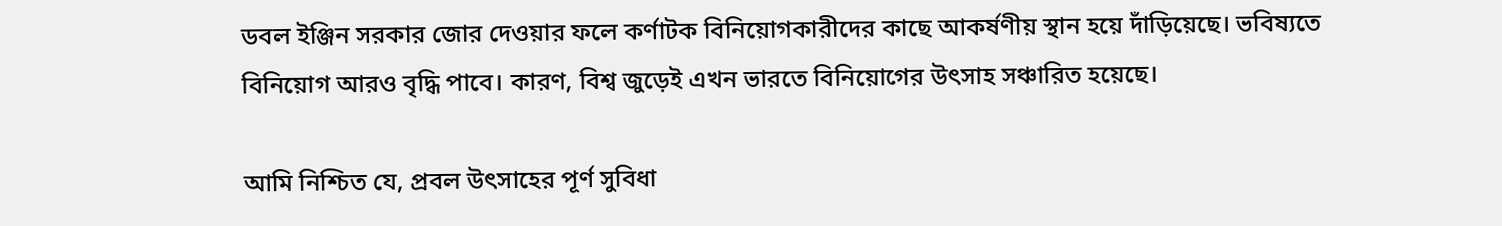ডবল ইঞ্জিন সরকার জোর দেওয়ার ফলে কর্ণাটক বিনিয়োগকারীদের কাছে আকর্ষণীয় স্থান হয়ে দাঁড়িয়েছে। ভবিষ্যতে বিনিয়োগ আরও বৃদ্ধি পাবে। কারণ, বিশ্ব জুড়েই এখন ভারতে বিনিয়োগের উৎসাহ সঞ্চারিত হয়েছে।

আমি নিশ্চিত যে, প্রবল উৎসাহের পূর্ণ সুবিধা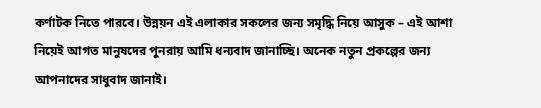কর্ণাটক নিতে পারবে। উন্নয়ন এই এলাকার সকলের জন্য সমৃদ্ধি নিয়ে আসুক – এই আশা নিয়েই আগত মানুষদের পুনরায় আমি ধন্যবাদ জানাচ্ছি। অনেক নতুন প্রকল্পের জন্য আপনাদের সাধুবাদ জানাই।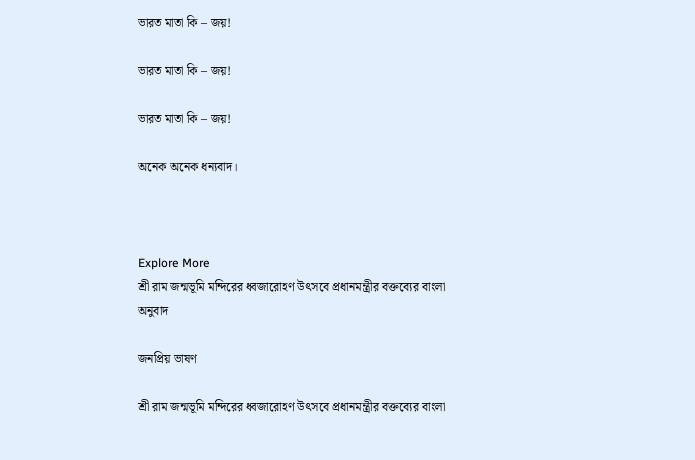ভারত মাতা কি – জয়!

ভারত মাতা কি – জয়!

ভারত মাতা কি – জয়!

অনেক অনেক ধন্যবাদ।



Explore More
শ্রী রাম জন্মভূমি মন্দিরের ধ্বজারোহণ উৎসবে প্রধানমন্ত্রীর বক্তব্যের বাংলা অনুবাদ

জনপ্রিয় ভাষণ

শ্রী রাম জন্মভূমি মন্দিরের ধ্বজারোহণ উৎসবে প্রধানমন্ত্রীর বক্তব্যের বাংলা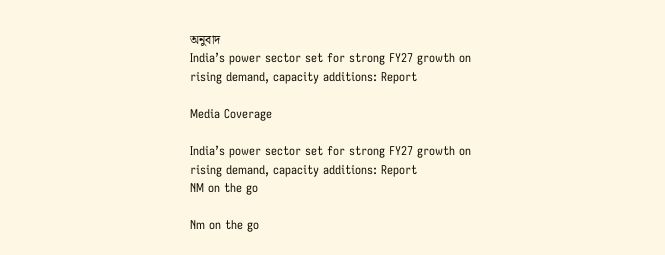অনুবাদ
India’s power sector set for strong FY27 growth on rising demand, capacity additions: Report

Media Coverage

India’s power sector set for strong FY27 growth on rising demand, capacity additions: Report
NM on the go

Nm on the go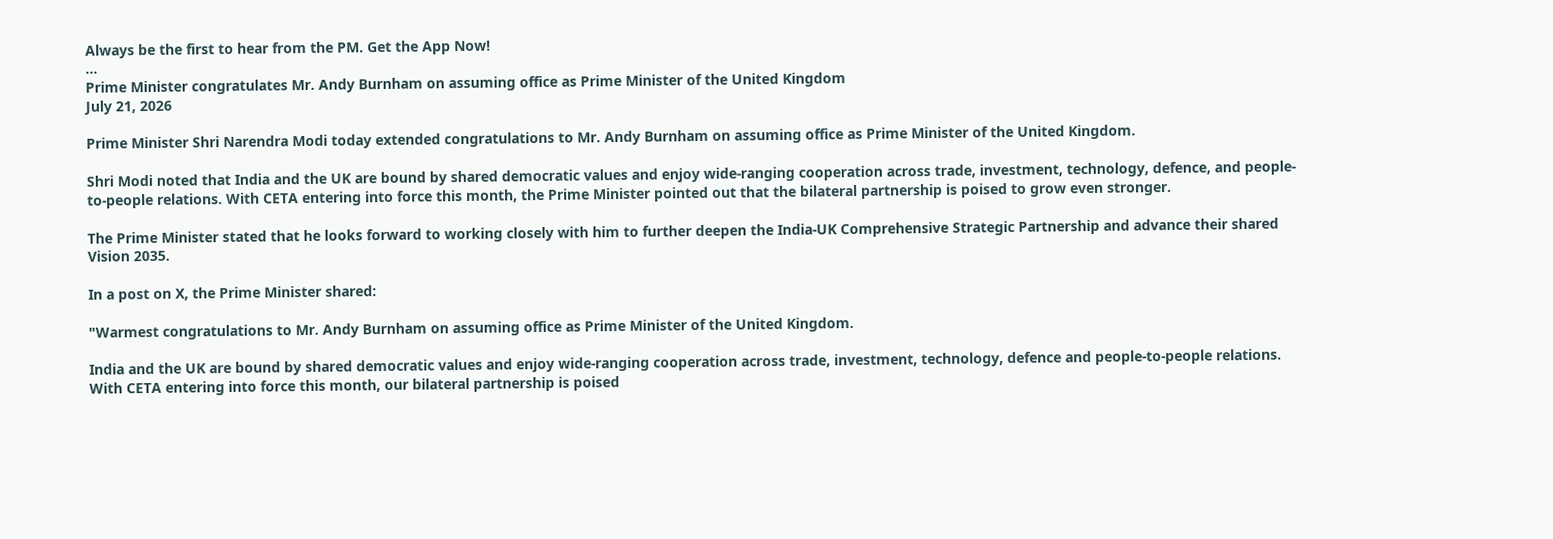Always be the first to hear from the PM. Get the App Now!
...
Prime Minister congratulates Mr. Andy Burnham on assuming office as Prime Minister of the United Kingdom
July 21, 2026

Prime Minister Shri Narendra Modi today extended congratulations to Mr. Andy Burnham on assuming office as Prime Minister of the United Kingdom.

Shri Modi noted that India and the UK are bound by shared democratic values and enjoy wide-ranging cooperation across trade, investment, technology, defence, and people-to-people relations. With CETA entering into force this month, the Prime Minister pointed out that the bilateral partnership is poised to grow even stronger.

The Prime Minister stated that he looks forward to working closely with him to further deepen the India-UK Comprehensive Strategic Partnership and advance their shared Vision 2035.

In a post on X, the Prime Minister shared:

"Warmest congratulations to Mr. Andy Burnham on assuming office as Prime Minister of the United Kingdom.

India and the UK are bound by shared democratic values and enjoy wide-ranging cooperation across trade, investment, technology, defence and people-to-people relations. With CETA entering into force this month, our bilateral partnership is poised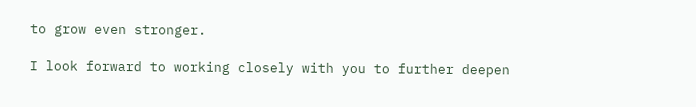to grow even stronger.

I look forward to working closely with you to further deepen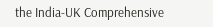the India-UK Comprehensive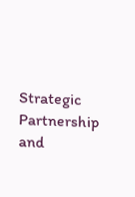Strategic Partnership and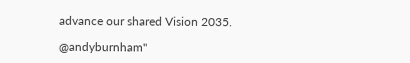advance our shared Vision 2035.

@andyburnham"